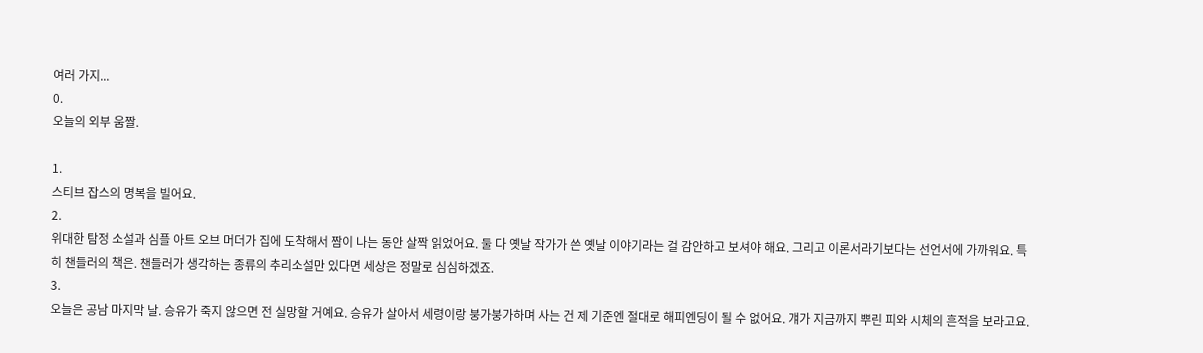여러 가지...
0.
오늘의 외부 움짤.

1.
스티브 잡스의 명복을 빌어요.
2.
위대한 탐정 소설과 심플 아트 오브 머더가 집에 도착해서 짬이 나는 동안 살짝 읽었어요. 둘 다 옛날 작가가 쓴 옛날 이야기라는 걸 감안하고 보셔야 해요. 그리고 이론서라기보다는 선언서에 가까워요. 특히 챈들러의 책은. 챈들러가 생각하는 종류의 추리소설만 있다면 세상은 정말로 심심하겠죠.
3.
오늘은 공남 마지막 날. 승유가 죽지 않으면 전 실망할 거예요. 승유가 살아서 세령이랑 붕가붕가하며 사는 건 제 기준엔 절대로 해피엔딩이 될 수 없어요. 걔가 지금까지 뿌린 피와 시체의 흔적을 보라고요.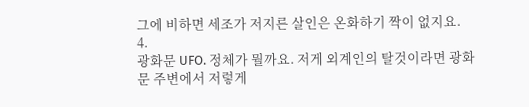그에 비하면 세조가 저지른 살인은 온화하기 짝이 없지요.
4.
광화문 UFO. 정체가 뭘까요. 저게 외계인의 탈것이라면 광화문 주변에서 저렇게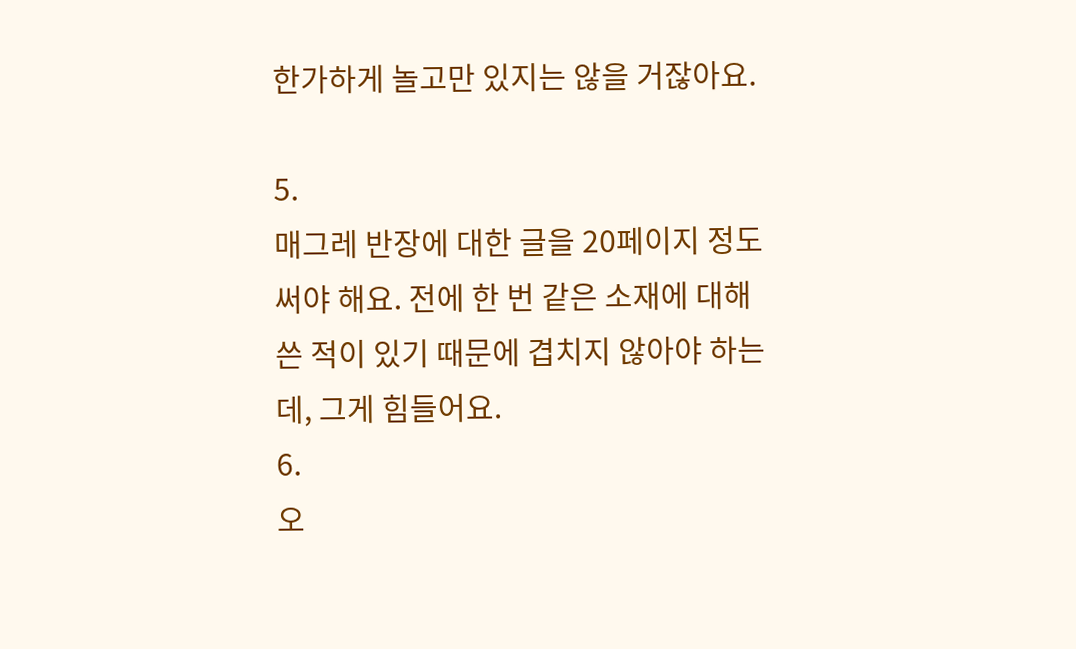한가하게 놀고만 있지는 않을 거잖아요.

5.
매그레 반장에 대한 글을 20페이지 정도 써야 해요. 전에 한 번 같은 소재에 대해 쓴 적이 있기 때문에 겹치지 않아야 하는데, 그게 힘들어요.
6.
오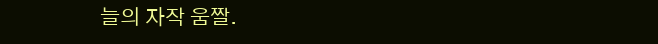늘의 자작 움짤.